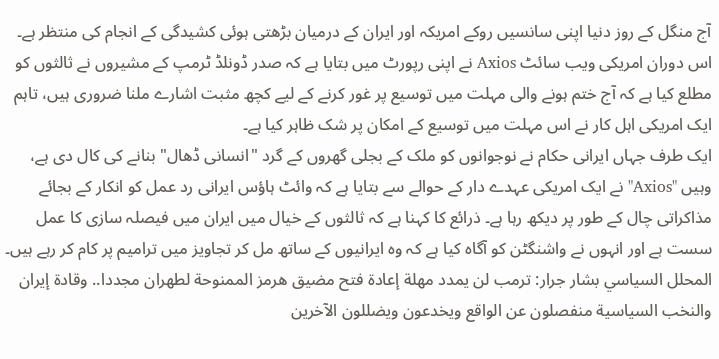آج منگل کے روز دنیا اپنی سانسیں روکے امریکہ اور ایران کے درمیان بڑھتی ہوئی کشیدگی کے انجام کی منتظر ہے۔ اس دوران امریکی ویب سائٹ Axios نے اپنی رپورٹ میں بتایا ہے کہ صدر ڈونلڈ ٹرمپ کے مشیروں نے ثالثوں کو مطلع کیا ہے کہ آج ختم ہونے والی مہلت میں توسیع پر غور کرنے کے لیے کچھ مثبت اشارے ملنا ضروری ہیں، تاہم ایک امریکی اہل کار نے اس مہلت میں توسیع کے امکان پر شک ظاہر کیا ہے۔
ایک طرف جہاں ایرانی حکام نے نوجوانوں کو ملک کے بجلی گھروں کے گرد "انسانی ڈھال" بنانے کی کال دی ہے، وہیں "Axios" نے ایک امریکی عہدے دار کے حوالے سے بتایا ہے کہ وائٹ ہاؤس ایرانی رد عمل کو انکار کے بجائے مذاکراتی چال کے طور پر دیکھ رہا ہے۔ ذرائع کا کہنا ہے کہ ثالثوں کے خیال میں ایران میں فیصلہ سازی کا عمل سست ہے اور انہوں نے واشنگٹن کو آگاہ کیا ہے کہ وہ ایرانیوں کے ساتھ مل کر تجاویز میں ترامیم پر کام کر رہے ہیں۔
المحلل السياسي بشار جرار: ترمب لن يمدد مهلة إعادة فتح مضيق هرمز الممنوحة لطهران مجددا.. وقادة إيران والنخب السياسية منفصلون عن الواقع ويخدعون ويضللون الآخرين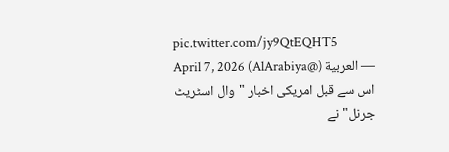pic.twitter.com/jy9QtEQHT5
— العربية (@AlArabiya) April 7, 2026
اس سے قبل امریکی اخبار "وال اسٹریٹ جرنل" نے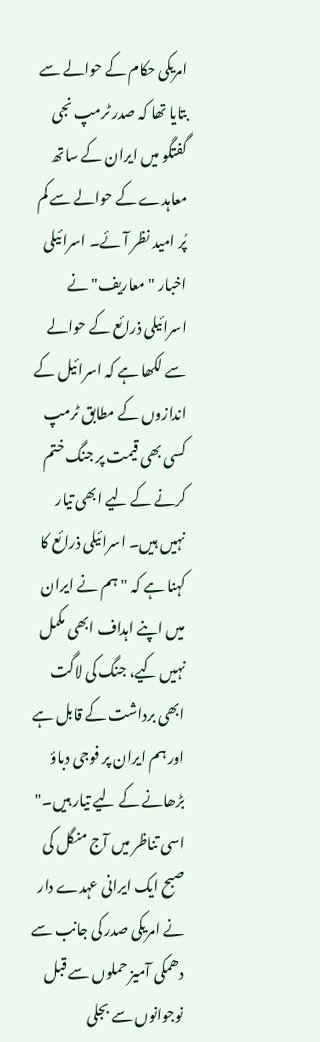امریکی حکام کے حوالے سے بتایا تھا کہ صدر ٹرمپ نجی گفتگو میں ایران کے ساتھ معاہدے کے حوالے سے کم پُر امید نظر آئے۔ اسرائیلی اخبار "معاریف" نے اسرائیلی ذرائع کے حوالے سے لکھا ہے کہ اسرائیل کے اندازوں کے مطابق ٹرمپ کسی بھی قیمت پر جنگ ختم کرنے کے لیے ابھی تیار نہیں ہیں۔ اسرائیلی ذرائع کا کہنا ہے کہ "ہم نے ایران میں اپنے اہداف ابھی مکمل نہیں کیے، جنگ کی لاگت ابھی برداشت کے قابل ہے اور ہم ایران پر فوجی دباؤ بڑھانے کے لیے تیار ہیں۔"
اسی تناظر میں آج منگل کی صبح ایک ایرانی عہدے دار نے امریکی صدر کی جانب سے دھمکی آمیز حملوں سے قبل نوجوانوں سے بجلی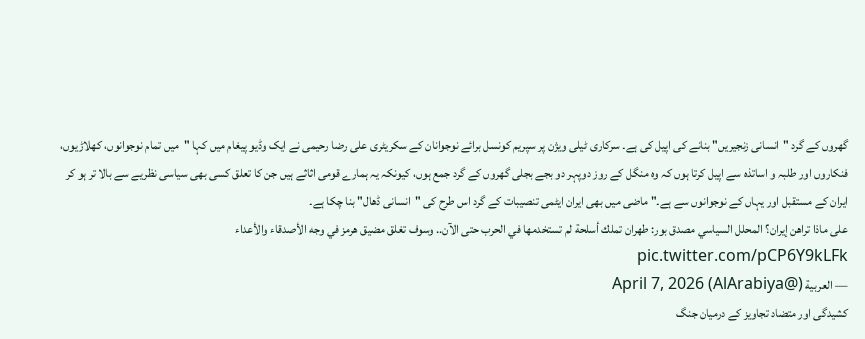گھروں کے گرد "انسانی زنجیریں" بنانے کی اپیل کی ہے۔ سرکاری ٹیلی ویژن پر سپریم کونسل برائے نوجوانان کے سکریٹری علی رضا رحیمی نے ایک وڈیو پیغام میں کہا "میں تمام نوجوانوں، کھلاڑیوں، فنکاروں اور طلبہ و اساتذہ سے اپیل کرتا ہوں کہ وہ منگل کے روز دوپہر دو بجے بجلی گھروں کے گرد جمع ہوں، کیونکہ یہ ہمارے قومی اثاثے ہیں جن کا تعلق کسی بھی سیاسی نظریے سے بالا تر ہو کر ایران کے مستقبل اور یہاں کے نوجوانوں سے ہے۔" ماضی میں بھی ایران ایٹمی تنصیبات کے گرد اس طرح کی "انسانی ڈھال" بنا چکا ہے۔
على ماذا تراهن إيران؟ المحلل السياسي مصدق بور: طهران تملك أسلحة لم تستخدمها في الحرب حتى الآن.. وسوف تغلق مضيق هرمز في وجه الأصدقاء والأعداء pic.twitter.com/pCP6Y9kLFk
— العربية (@AlArabiya) April 7, 2026
کشیدگی اور متضاد تجاویز کے درمیان جنگ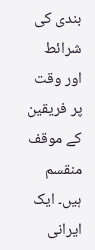بندی کی شرائط اور وقت پر فریقین کے موقف منقسم ہیں۔ ایک ایرانی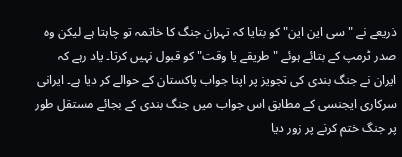ذریعے نے "سی این این" کو بتایا کہ تہران جنگ کا خاتمہ تو چاہتا ہے لیکن وہ صدر ٹرمپ کے بتائے ہوئے "طریقے یا وقت" کو قبول نہیں کرتا۔ یاد رہے کہ ایران نے جنگ بندی کی تجویز پر اپنا جواب پاکستان کے حوالے کر دیا ہے۔ ایرانی سرکاری ایجنسی کے مطابق اس جواب میں جنگ بندی کے بجائے مستقل طور پر جنگ ختم کرنے پر زور دیا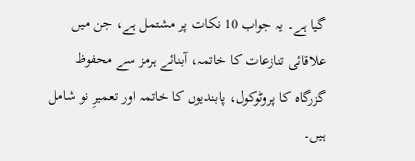گیا ہے۔ یہ جواب 10 نکات پر مشتمل ہے، جن میں علاقائی تنازعات کا خاتمہ، آبنائے ہرمز سے محفوظ گزرگاہ کا پروٹوکول، پابندیوں کا خاتمہ اور تعمیرِ نو شامل ہیں۔